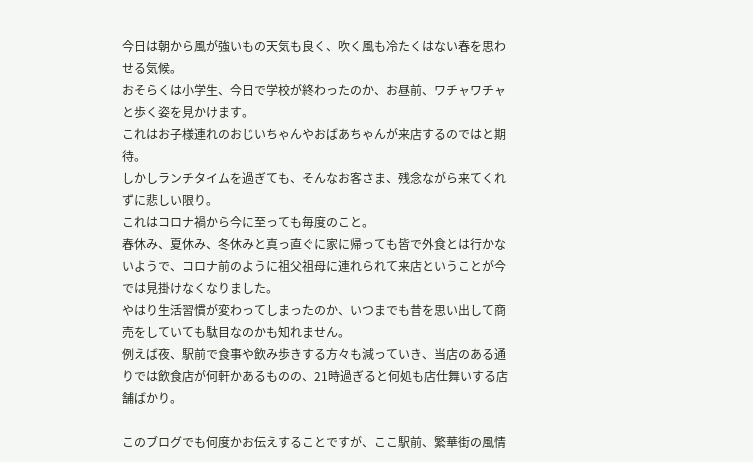今日は朝から風が強いもの天気も良く、吹く風も冷たくはない春を思わせる気候。
おそらくは小学生、今日で学校が終わったのか、お昼前、ワチャワチャと歩く姿を見かけます。
これはお子様連れのおじいちゃんやおばあちゃんが来店するのではと期待。
しかしランチタイムを過ぎても、そんなお客さま、残念ながら来てくれずに悲しい限り。
これはコロナ禍から今に至っても毎度のこと。
春休み、夏休み、冬休みと真っ直ぐに家に帰っても皆で外食とは行かないようで、コロナ前のように祖父祖母に連れられて来店ということが今では見掛けなくなりました。
やはり生活習慣が変わってしまったのか、いつまでも昔を思い出して商売をしていても駄目なのかも知れません。
例えば夜、駅前で食事や飲み歩きする方々も減っていき、当店のある通りでは飲食店が何軒かあるものの、21時過ぎると何処も店仕舞いする店舗ばかり。

このブログでも何度かお伝えすることですが、ここ駅前、繁華街の風情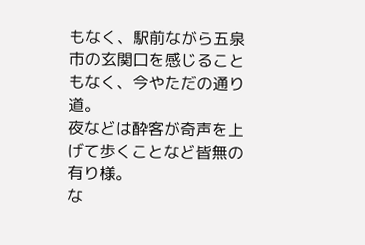もなく、駅前ながら五泉市の玄関口を感じることもなく、今やただの通り道。
夜などは酔客が奇声を上げて歩くことなど皆無の有り様。
な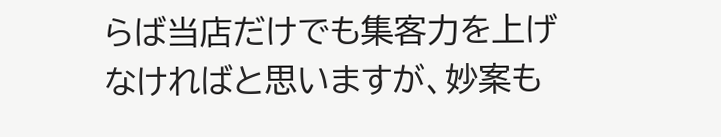らば当店だけでも集客力を上げなければと思いますが、妙案も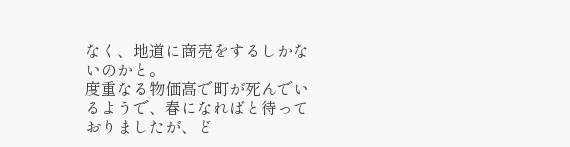なく、地道に商売をするしかないのかと。
度重なる物価高で町が死んでいるようで、春になればと待っておりましたが、ど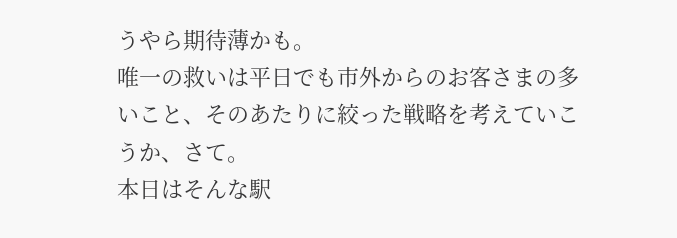うやら期待薄かも。
唯一の救いは平日でも市外からのお客さまの多いこと、そのあたりに絞った戦略を考えていこうか、さて。
本日はそんな駅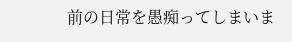前の日常を愚痴ってしまいま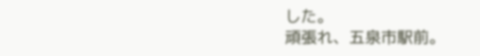した。
頑張れ、五泉市駅前。